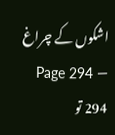اشکوں کے چراغ — Page 294
294 تو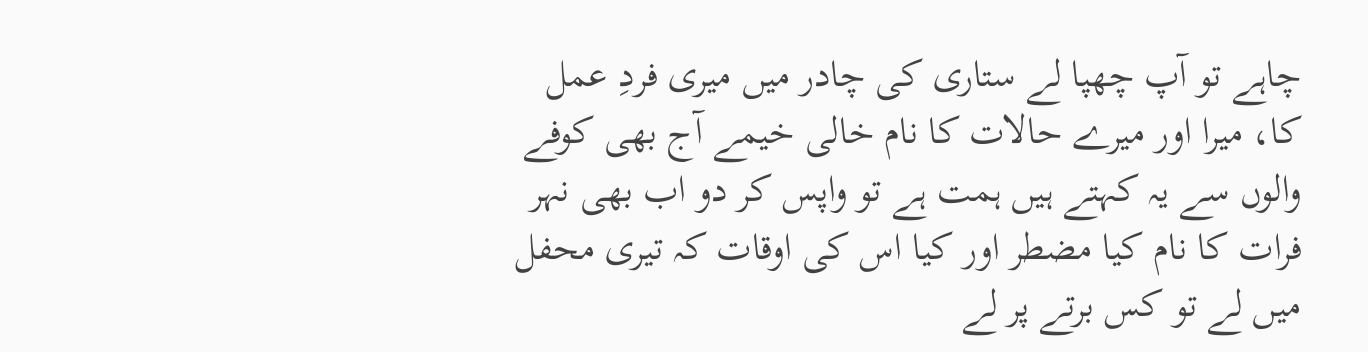چاہے تو آپ چھپا لے ستاری کی چادر میں میری فردِ عمل کا، میرا اور میرے حالات کا نام خالی خیمے آج بھی کوفے والوں سے یہ کہتے ہیں ہمت ہے تو واپس کر دو اب بھی نہر فرات کا نام کیا مضطر اور کیا اس کی اوقات کہ تیری محفل میں لے تو کس برتے پر لے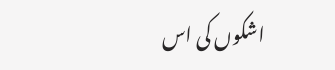اشکوں کی اس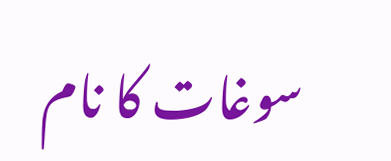سوغات کا نام